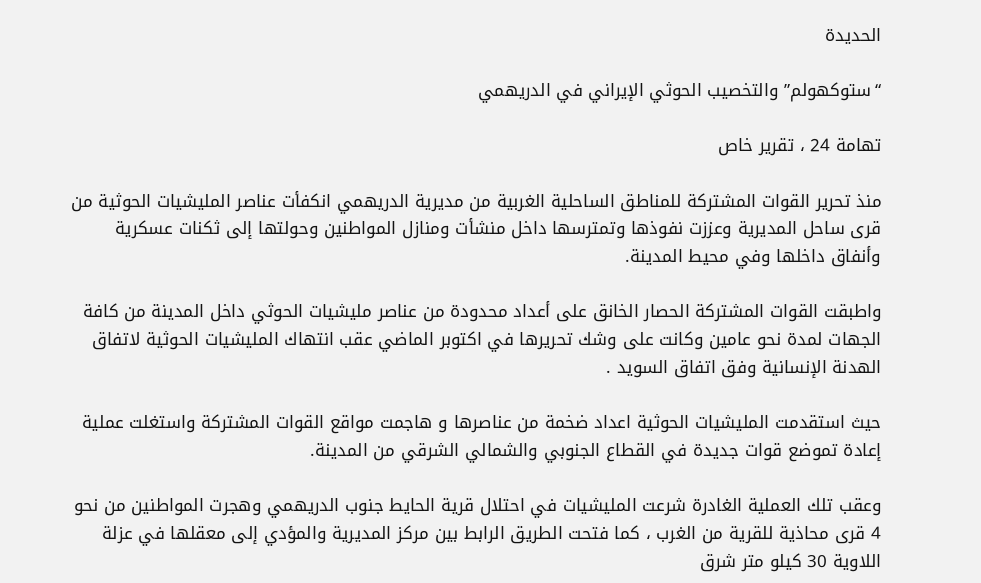الحديدة

“ستوكهولم” والتخصيب الحوثي الإيراني في الدريهمي

تهامة 24 ، تقرير خاص

منذ تحرير القوات المشتركة للمناطق الساحلية الغربية من مديرية الدريهمي انكفأت عناصر المليشيات الحوثية من قرى ساحل المديرية وعززت نفوذها وتمترسها داخل منشأت ومنازل المواطنين وحولتها إلى ثكنات عسكرية وأنفاق داخلها وفي محيط المدينة.

واطبقت القوات المشتركة الحصار الخانق على أعداد محدودة من عناصر مليشيات الحوثي داخل المدينة من كافة الجهات لمدة نحو عامين وكانت على وشك تحريرها في اكتوبر الماضي عقب انتهاك المليشيات الحوثية لاتفاق الهدنة الإنسانية وفق اتفاق السويد .

حيث استقدمت المليشيات الحوثية اعداد ضخمة من عناصرها و هاجمت مواقع القوات المشتركة واستغلت عملية إعادة تموضع قوات جديدة في القطاع الجنوبي والشمالي الشرقي من المدينة.

وعقب تلك العملية الغادرة شرعت المليشيات في احتلال قرية الحايط جنوب الدريهمي وهجرت المواطنين من نحو 4 قرى محاذية للقرية من الغرب ، كما فتحت الطريق الرابط بين مركز المديرية والمؤدي إلى معقلها في عزلة اللاوية 30 كيلو متر شرق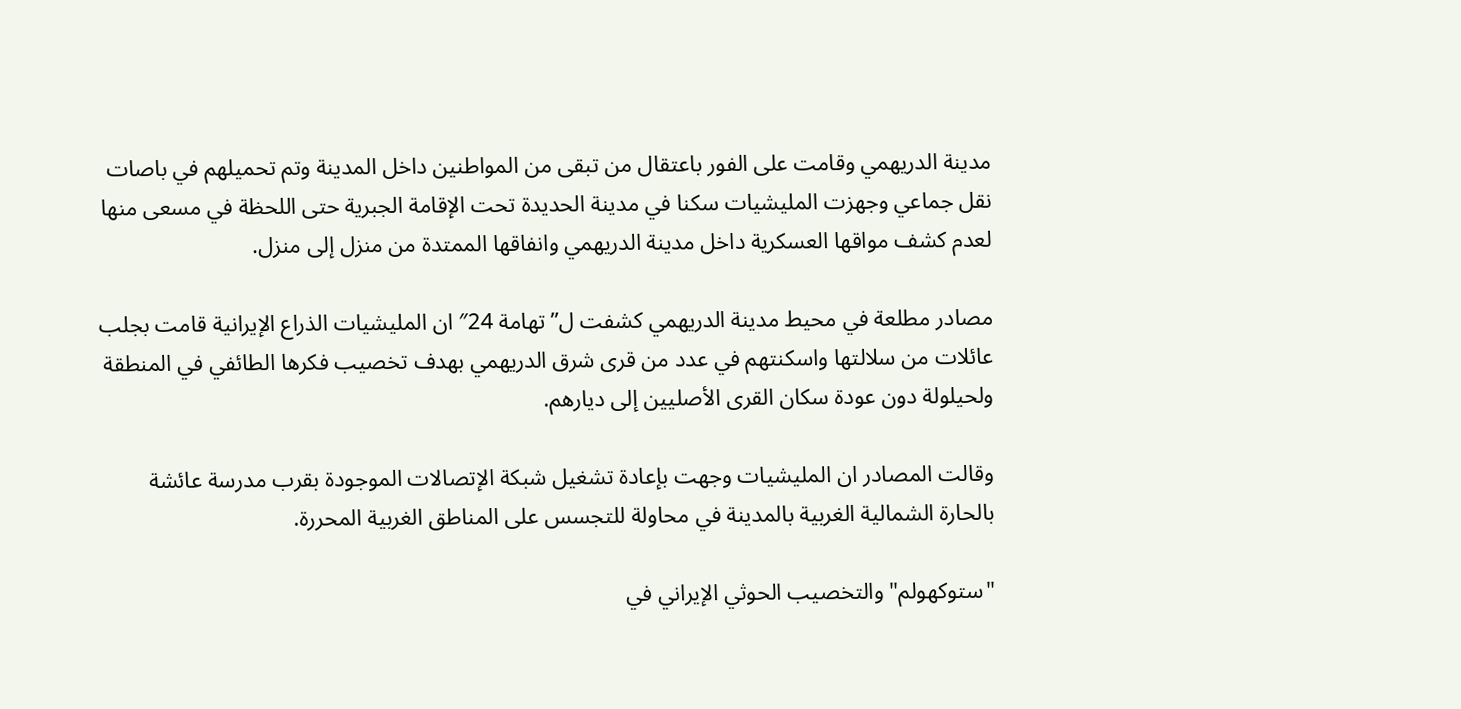مدينة الدريهمي وقامت على الفور باعتقال من تبقى من المواطنين داخل المدينة وتم تحميلهم في باصات نقل جماعي وجهزت المليشيات سكنا في مدينة الحديدة تحت الإقامة الجبرية حتى اللحظة في مسعى منها لعدم كشف مواقها العسكرية داخل مدينة الدريهمي وانفاقها الممتدة من منزل إلى منزل.

مصادر مطلعة في محيط مدينة الدريهمي كشفت ل”تهامة 24″ ان المليشيات الذراع الإيرانية قامت بجلب عائلات من سلالتها واسكنتهم في عدد من قرى شرق الدريهمي بهدف تخصيب فكرها الطائفي في المنطقة ولحيلولة دون عودة سكان القرى الأصليين إلى ديارهم.

وقالت المصادر ان المليشيات وجهت بإعادة تشغيل شبكة الإتصالات الموجودة بقرب مدرسة عائشة بالحارة الشمالية الغربية بالمدينة في محاولة للتجسس على المناطق الغربية المحررة.

"ستوكهولم" والتخصيب الحوثي الإيراني في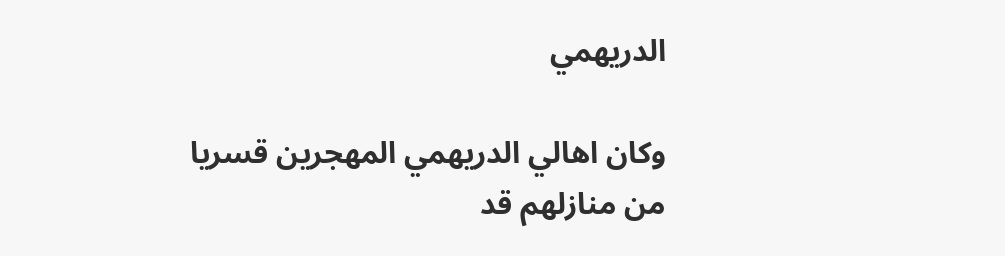الدريهمي

وكان اهالي الدريهمي المهجرين قسريا من منازلهم قد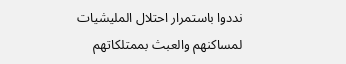نددوا باستمرار احتلال المليشيات لمساكنهم والعبث بممتلكاتهم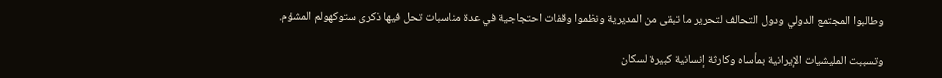وطالبوا المجتمع الدولي ودول التحالف لتحرير ما تبقى من المديرية ونظموا وقفات احتجاجية في عدة مناسبات تحل فيها ذكرى ستوكهولم المشؤم.

وتسببت المليشيات الإيرانية بمأساه وكارثة إنسانية كبيرة لسكان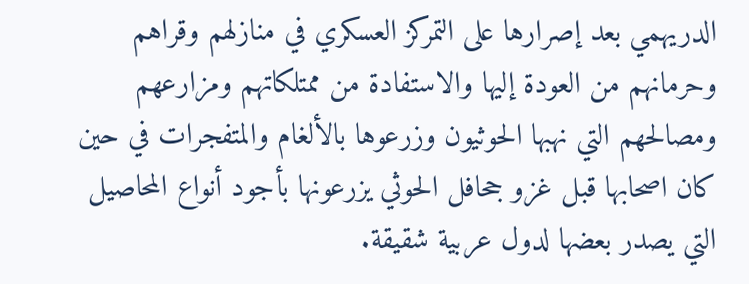الدريهمي بعد إصرارها على التمركز العسكري في منازلهم وقراهم وحرمانهم من العودة إليها والاستفادة من ممتلكاتهم ومزارعهم ومصالحهم التي نهبها الحوثيون وزرعوها بالألغام والمتفجرات في حين كان اصحابها قبل غزو جحافل الحوثي يزرعونها بأجود أنواع المحاصيل التي يصدر بعضها لدول عربية شقيقة.